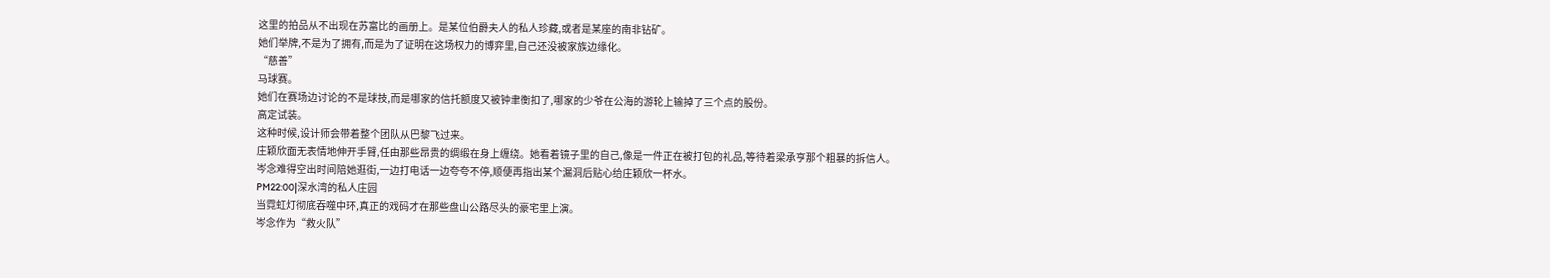这里的拍品从不出现在苏富比的画册上。是某位伯爵夫人的私人珍藏,或者是某座的南非钻矿。
她们举牌,不是为了拥有,而是为了证明在这场权力的博弈里,自己还没被家族边缘化。
“慈善”
马球赛。
她们在赛场边讨论的不是球技,而是哪家的信托额度又被钟聿衡扣了,哪家的少爷在公海的游轮上输掉了三个点的股份。
高定试装。
这种时候,设计师会带着整个团队从巴黎飞过来。
庄颖欣面无表情地伸开手臂,任由那些昂贵的绸缎在身上缠绕。她看着镜子里的自己,像是一件正在被打包的礼品,等待着梁承亨那个粗暴的拆信人。
岑念难得空出时间陪她逛街,一边打电话一边夸夸不停,顺便再指出某个漏洞后贴心给庄颖欣一杯水。
PM22:00|深水湾的私人庄园
当霓虹灯彻底吞噬中环,真正的戏码才在那些盘山公路尽头的豪宅里上演。
岑念作为“救火队”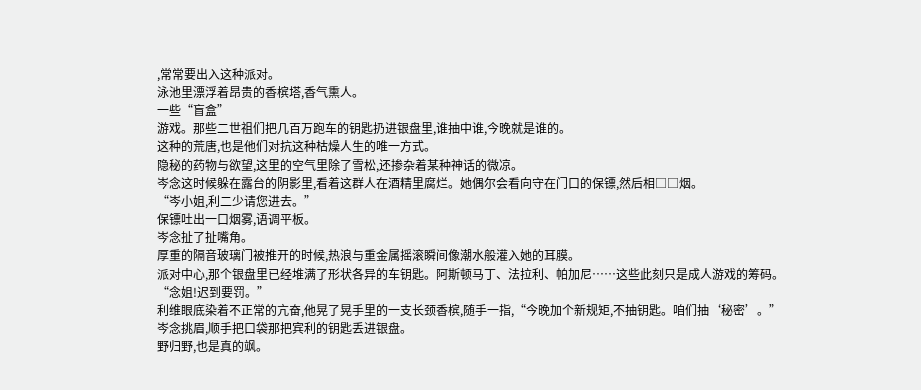,常常要出入这种派对。
泳池里漂浮着昂贵的香槟塔,香气熏人。
一些“盲盒”
游戏。那些二世祖们把几百万跑车的钥匙扔进银盘里,谁抽中谁,今晚就是谁的。
这种的荒唐,也是他们对抗这种枯燥人生的唯一方式。
隐秘的药物与欲望,这里的空气里除了雪松,还掺杂着某种神话的微凉。
岑念这时候躲在露台的阴影里,看着这群人在酒精里腐烂。她偶尔会看向守在门口的保镖,然后相□□烟。
“岑小姐,利二少请您进去。”
保镖吐出一口烟雾,语调平板。
岑念扯了扯嘴角。
厚重的隔音玻璃门被推开的时候,热浪与重金属摇滚瞬间像潮水般灌入她的耳膜。
派对中心,那个银盘里已经堆满了形状各异的车钥匙。阿斯顿马丁、法拉利、帕加尼……这些此刻只是成人游戏的筹码。
“念姐!迟到要罚。”
利维眼底染着不正常的亢奋,他晃了晃手里的一支长颈香槟,随手一指,“今晚加个新规矩,不抽钥匙。咱们抽‘秘密’。”
岑念挑眉,顺手把口袋那把宾利的钥匙丢进银盘。
野归野,也是真的飒。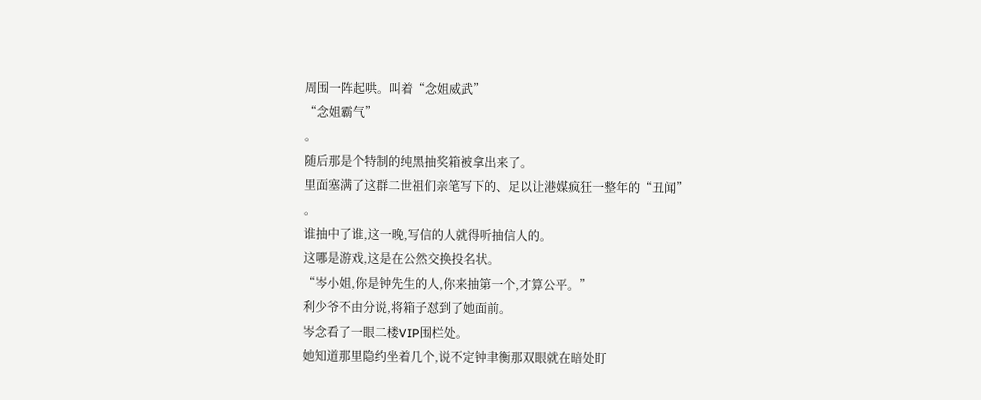周围一阵起哄。叫着“念姐威武”
“念姐霸气”
。
随后那是个特制的纯黑抽奖箱被拿出来了。
里面塞满了这群二世祖们亲笔写下的、足以让港媒疯狂一整年的“丑闻”
。
谁抽中了谁,这一晚,写信的人就得听抽信人的。
这哪是游戏,这是在公然交换投名状。
“岑小姐,你是钟先生的人,你来抽第一个,才算公平。”
利少爷不由分说,将箱子怼到了她面前。
岑念看了一眼二楼VIP围栏处。
她知道那里隐约坐着几个,说不定钟聿衡那双眼就在暗处盯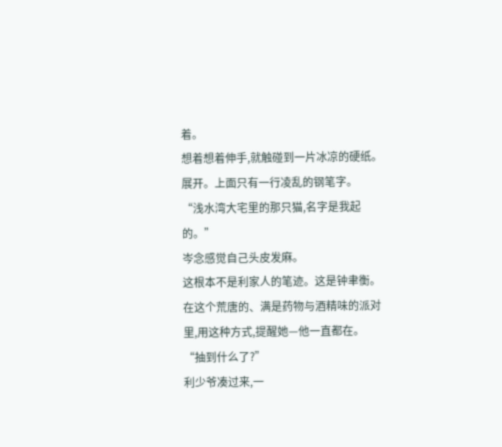着。
想着想着伸手,就触碰到一片冰凉的硬纸。
展开。上面只有一行凌乱的钢笔字。
“浅水湾大宅里的那只猫,名字是我起的。”
岑念感觉自己头皮发麻。
这根本不是利家人的笔迹。这是钟聿衡。
在这个荒唐的、满是药物与酒精味的派对里,用这种方式,提醒她—他一直都在。
“抽到什么了?”
利少爷凑过来,一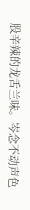股辛辣的龙舌兰味。岑念不动声色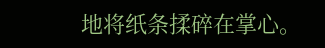地将纸条揉碎在掌心。